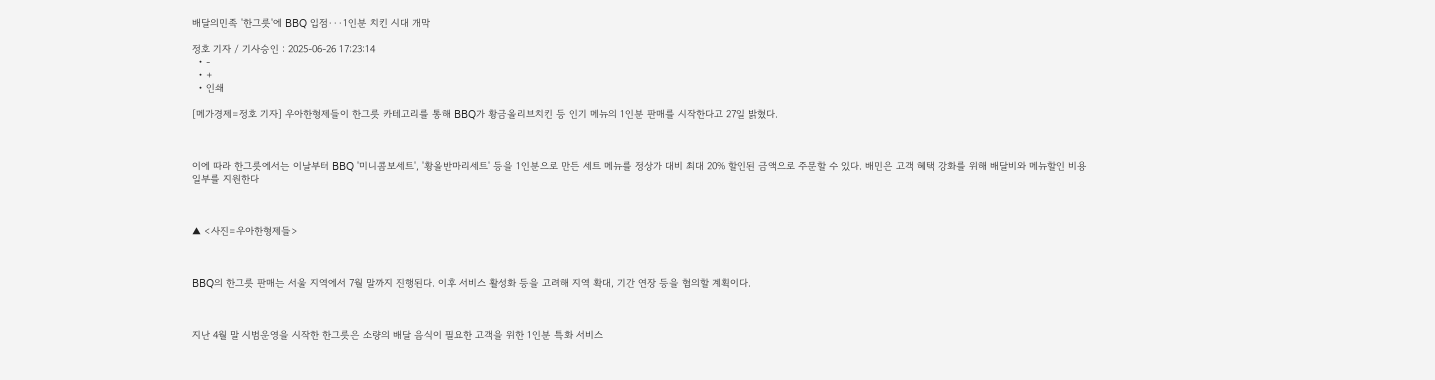배달의민족 '한그릇'에 BBQ 입점···1인분 치킨 시대 개막

정호 기자 / 기사승인 : 2025-06-26 17:23:14
  • -
  • +
  • 인쇄

[메가경제=정호 기자] 우아한형제들이 한그릇 카테고리를 통해 BBQ가 황금올리브치킨 등 인기 메뉴의 1인분 판매를 시작한다고 27일 밝혔다.



이에 따라 한그릇에서는 이날부터 BBQ '미니콤보세트', '황올반마리세트' 등을 1인분으로 만든 세트 메뉴를 정상가 대비 최대 20% 할인된 금액으로 주문할 수 있다. 배민은 고객 혜택 강화를 위해 배달비와 메뉴할인 비용 일부를 지원한다



▲ <사진=우아한형제들>



BBQ의 한그릇 판매는 서울 지역에서 7월 말까지 진행된다. 이후 서비스 활성화 등을 고려해 지역 확대, 기간 연장 등을 협의할 계획이다.



지난 4월 말 시범운영을 시작한 한그릇은 소량의 배달 음식이 필요한 고객을 위한 1인분 특화 서비스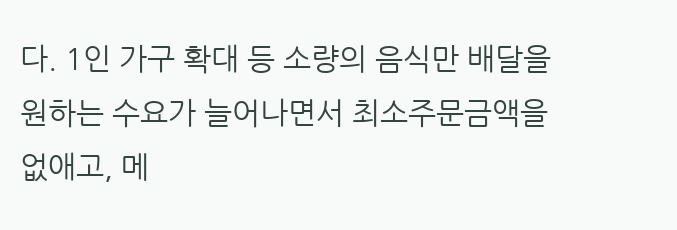다. 1인 가구 확대 등 소량의 음식만 배달을 원하는 수요가 늘어나면서 최소주문금액을 없애고, 메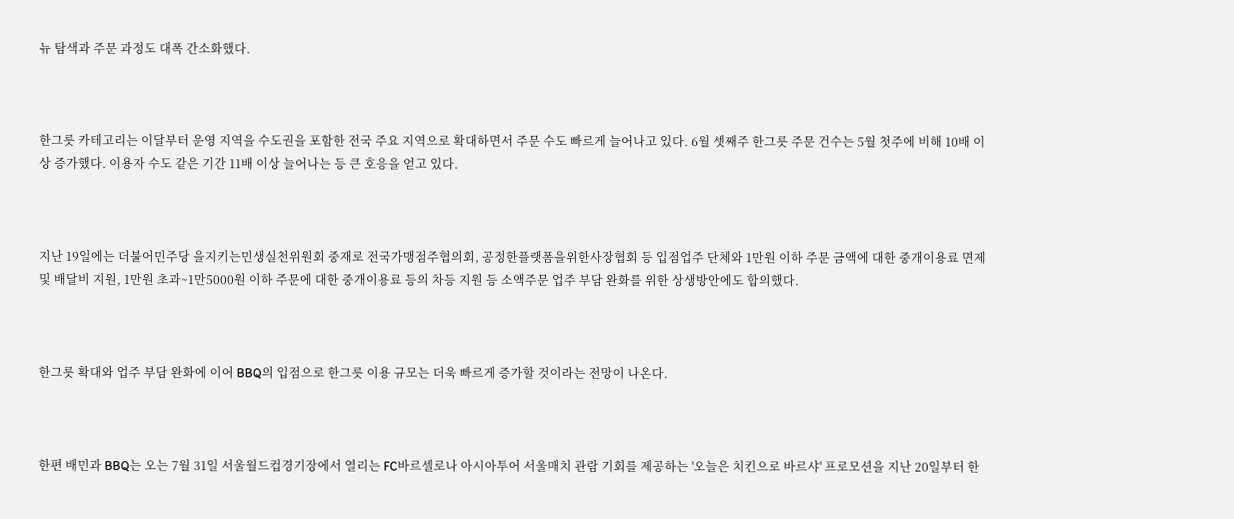뉴 탐색과 주문 과정도 대폭 간소화했다.



한그릇 카테고리는 이달부터 운영 지역을 수도권을 포함한 전국 주요 지역으로 확대하면서 주문 수도 빠르게 늘어나고 있다. 6월 셋째주 한그릇 주문 건수는 5월 첫주에 비해 10배 이상 증가했다. 이용자 수도 같은 기간 11배 이상 늘어나는 등 큰 호응을 얻고 있다.



지난 19일에는 더불어민주당 을지키는민생실천위원회 중재로 전국가맹점주협의회, 공정한플랫폼을위한사장협회 등 입점업주 단체와 1만원 이하 주문 금액에 대한 중개이용료 면제 및 배달비 지원, 1만원 초과~1만5000원 이하 주문에 대한 중개이용료 등의 차등 지원 등 소액주문 업주 부담 완화를 위한 상생방안에도 합의했다.



한그릇 확대와 업주 부담 완화에 이어 BBQ의 입점으로 한그릇 이용 규모는 더욱 빠르게 증가할 것이라는 전망이 나온다.



한편 배민과 BBQ는 오는 7월 31일 서울월드컵경기장에서 열리는 FC바르셀로나 아시아투어 서울매치 관람 기회를 제공하는 '오늘은 치킨으로 바르샤' 프로모션을 지난 20일부터 한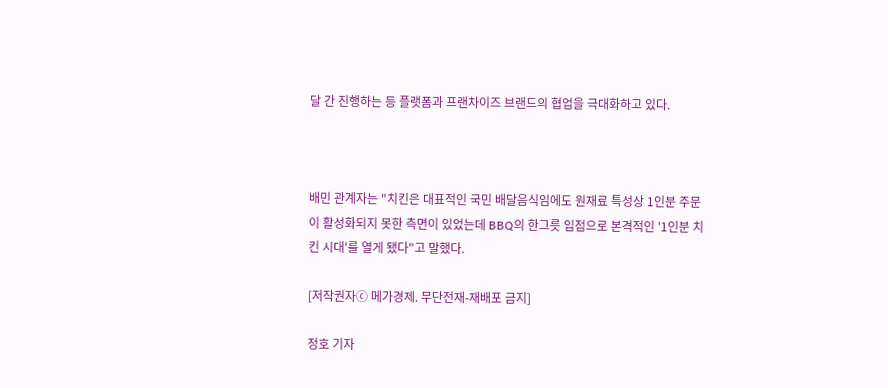달 간 진행하는 등 플랫폼과 프랜차이즈 브랜드의 협업을 극대화하고 있다.



배민 관계자는 "치킨은 대표적인 국민 배달음식임에도 원재료 특성상 1인분 주문이 활성화되지 못한 측면이 있었는데 BBQ의 한그릇 입점으로 본격적인 '1인분 치킨 시대'를 열게 됐다"고 말했다.

[저작권자ⓒ 메가경제. 무단전재-재배포 금지]

정호 기자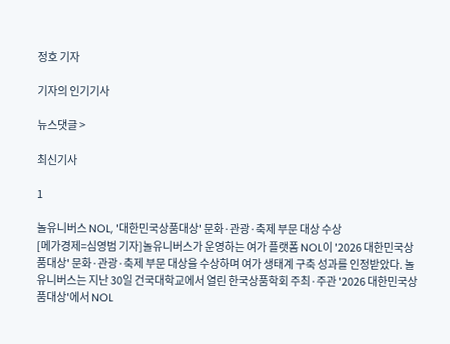정호 기자

기자의 인기기사

뉴스댓글 >

최신기사

1

놀유니버스 NOL, '대한민국상품대상' 문화·관광·축제 부문 대상 수상
[메가경제=심영범 기자]놀유니버스가 운영하는 여가 플랫폼 NOL이 '2026 대한민국상품대상' 문화·관광·축제 부문 대상을 수상하며 여가 생태계 구축 성과를 인정받았다. 놀유니버스는 지난 30일 건국대학교에서 열린 한국상품학회 주최·주관 '2026 대한민국상품대상'에서 NOL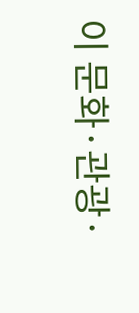이 문화·관광·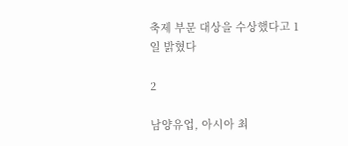축제 부문 대상을 수상했다고 1일 밝혔다

2

남양유업, 아시아 최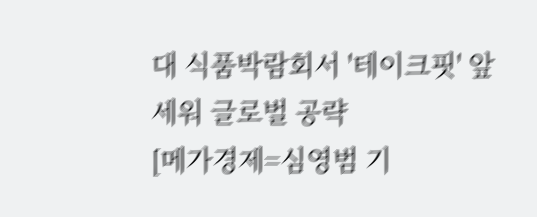대 식품박람회서 '테이크핏' 앞세워 글로벌 공략
[메가경제=심영범 기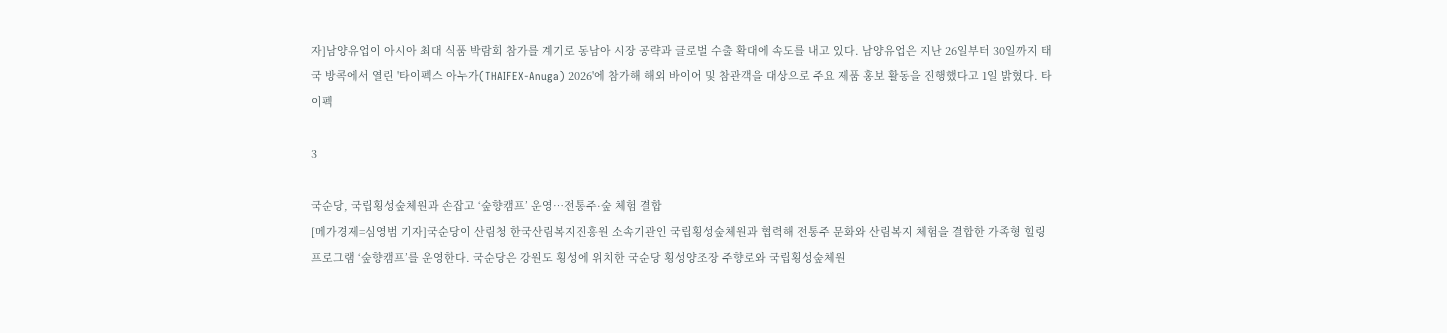자]남양유업이 아시아 최대 식품 박람회 참가를 계기로 동남아 시장 공략과 글로벌 수출 확대에 속도를 내고 있다. 남양유업은 지난 26일부터 30일까지 태국 방콕에서 열린 '타이펙스 아누가(THAIFEX-Anuga) 2026'에 참가해 해외 바이어 및 참관객을 대상으로 주요 제품 홍보 활동을 진행했다고 1일 밝혔다. 타이펙

3

국순당, 국립횡성숲체원과 손잡고 ‘숲향캠프’ 운영…전통주·숲 체험 결합
[메가경제=심영범 기자]국순당이 산림청 한국산림복지진흥원 소속기관인 국립횡성숲체원과 협력해 전통주 문화와 산림복지 체험을 결합한 가족형 힐링 프로그램 ‘숲향캠프’를 운영한다. 국순당은 강원도 횡성에 위치한 국순당 횡성양조장 주향로와 국립횡성숲체원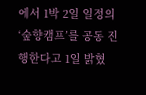에서 1박 2일 일정의 ‘숲향캠프’를 공동 진행한다고 1일 밝혔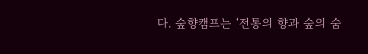다. 숲향캠프는 ‘전통의 향과 숲의 숨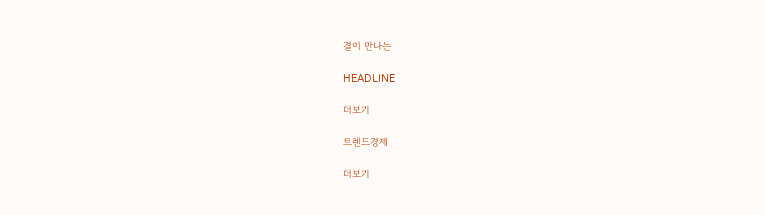결이 만나는

HEADLINE

더보기

트렌드경제

더보기